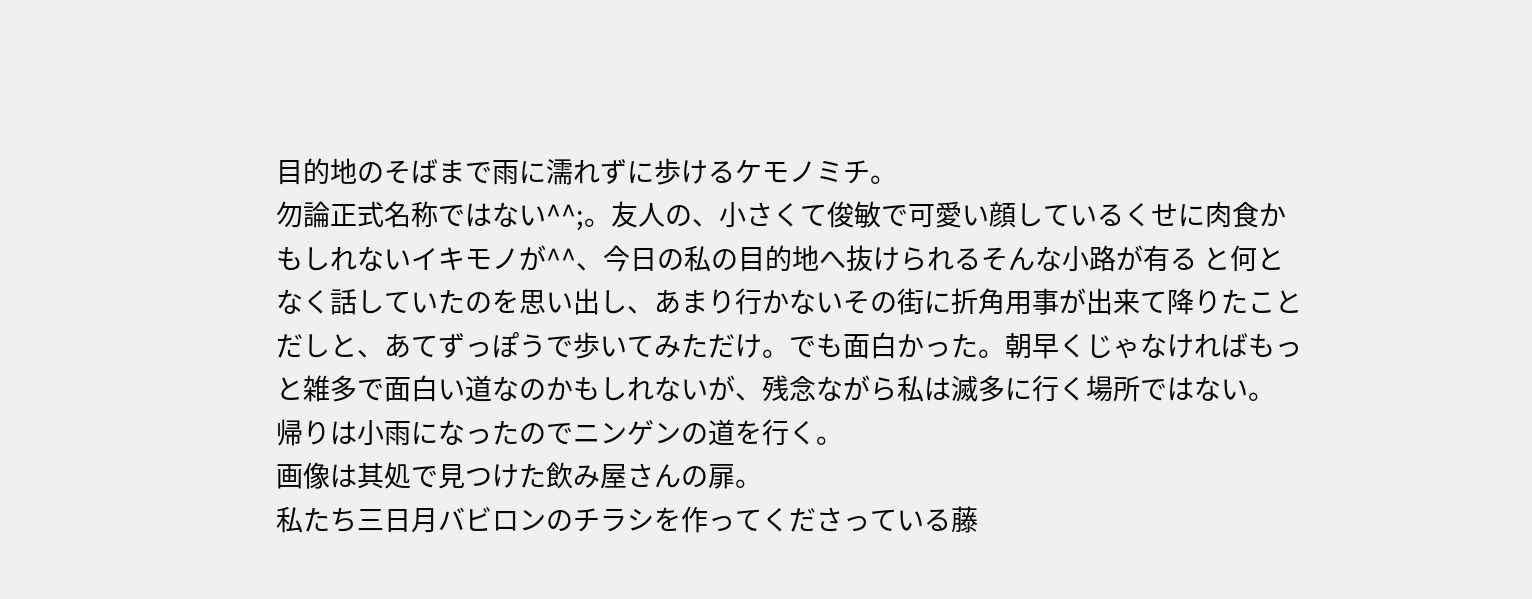目的地のそばまで雨に濡れずに歩けるケモノミチ。
勿論正式名称ではない^^;。友人の、小さくて俊敏で可愛い顔しているくせに肉食かもしれないイキモノが^^、今日の私の目的地へ抜けられるそんな小路が有る と何となく話していたのを思い出し、あまり行かないその街に折角用事が出来て降りたことだしと、あてずっぽうで歩いてみただけ。でも面白かった。朝早くじゃなければもっと雑多で面白い道なのかもしれないが、残念ながら私は滅多に行く場所ではない。
帰りは小雨になったのでニンゲンの道を行く。
画像は其処で見つけた飲み屋さんの扉。
私たち三日月バビロンのチラシを作ってくださっている藤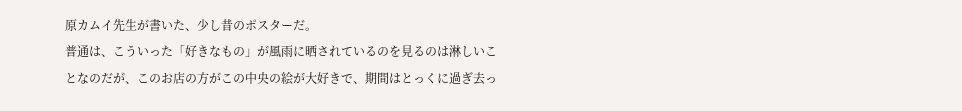原カムイ先生が書いた、少し昔のポスターだ。
普通は、こういった「好きなもの」が風雨に晒されているのを見るのは淋しいことなのだが、このお店の方がこの中央の絵が大好きで、期間はとっくに過ぎ去っ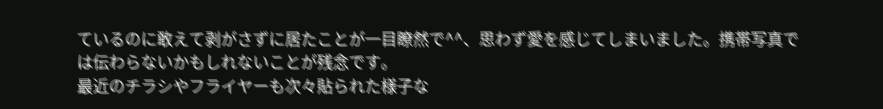ているのに敢えて剥がさずに居たことが一目瞭然で^^、思わず愛を感じてしまいました。携帯写真では伝わらないかもしれないことが残念です。
最近のチラシやフライヤーも次々貼られた様子な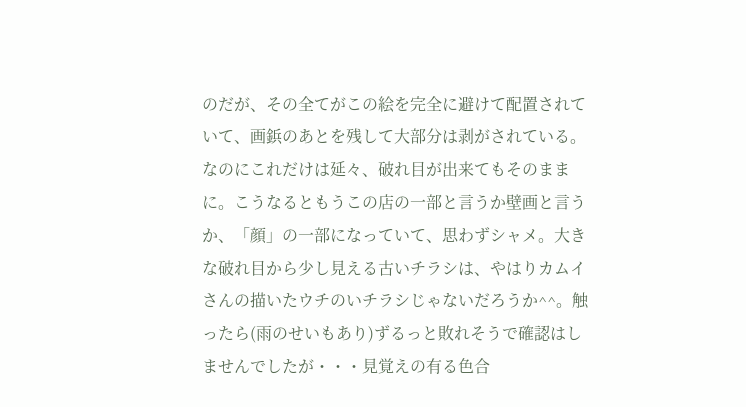のだが、その全てがこの絵を完全に避けて配置されていて、画鋲のあとを残して大部分は剥がされている。なのにこれだけは延々、破れ目が出来てもそのままに。こうなるともうこの店の一部と言うか壁画と言うか、「顔」の一部になっていて、思わずシャメ。大きな破れ目から少し見える古いチラシは、やはりカムイさんの描いたウチのいチラシじゃないだろうか^^。触ったら(雨のせいもあり)ずるっと敗れそうで確認はしませんでしたが・・・見覚えの有る色合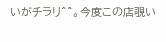いがチラリ^^。今度この店覗い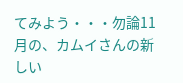てみよう・・・勿論11月の、カムイさんの新しい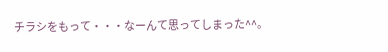チラシをもって・・・なーんて思ってしまった^^。